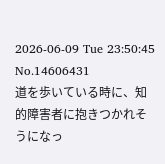2026-06-09 Tue 23:50:45 No.14606431
道を歩いている時に、知的障害者に抱きつかれそうになっ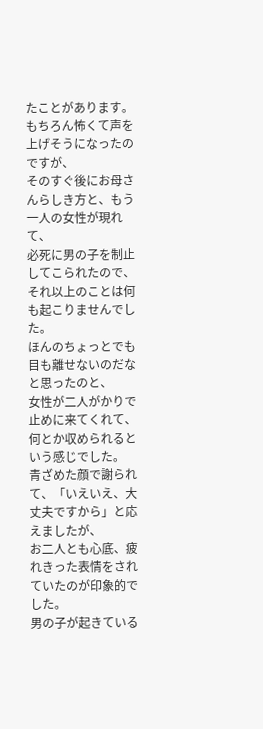たことがあります。
もちろん怖くて声を上げそうになったのですが、
そのすぐ後にお母さんらしき方と、もう一人の女性が現れて、
必死に男の子を制止してこられたので、それ以上のことは何も起こりませんでした。
ほんのちょっとでも目も離せないのだなと思ったのと、
女性が二人がかりで止めに来てくれて、何とか収められるという感じでした。
青ざめた顔で謝られて、「いえいえ、大丈夫ですから」と応えましたが、
お二人とも心底、疲れきった表情をされていたのが印象的でした。
男の子が起きている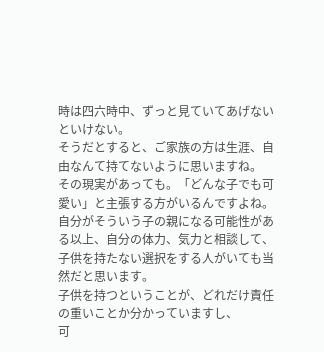時は四六時中、ずっと見ていてあげないといけない。
そうだとすると、ご家族の方は生涯、自由なんて持てないように思いますね。
その現実があっても。「どんな子でも可愛い」と主張する方がいるんですよね。
自分がそういう子の親になる可能性がある以上、自分の体力、気力と相談して、
子供を持たない選択をする人がいても当然だと思います。
子供を持つということが、どれだけ責任の重いことか分かっていますし、
可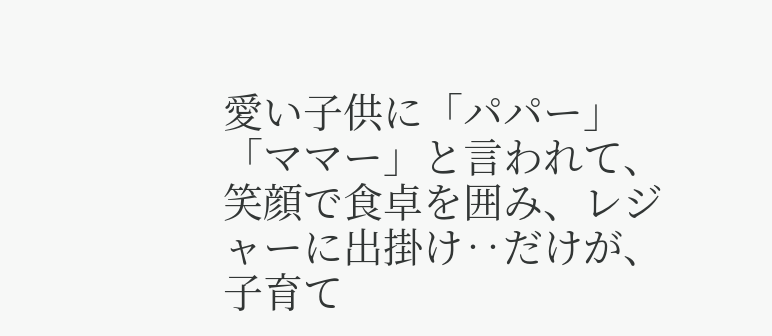愛い子供に「パパー」「ママー」と言われて、
笑顔で食卓を囲み、レジャーに出掛け‥だけが、子育て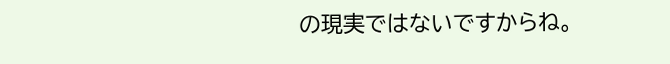の現実ではないですからね。